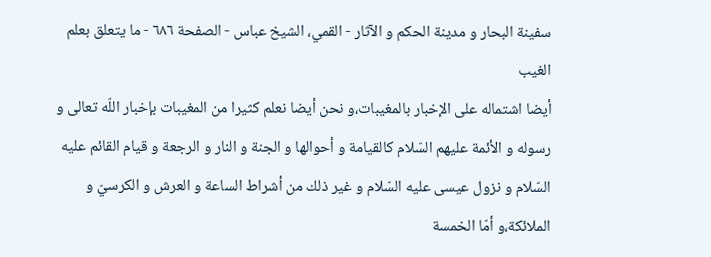سفینة البحار و مدینة الحکم و الآثار - القمي، الشيخ عباس - الصفحة ٦٨٦ - ما يتعلق بعلم الغيب
أيضا اشتماله على الإخبار بالمغيبات،و نحن أيضا نعلم كثيرا من المغيبات بإخبار اللّه تعالى و رسوله و الأئمة عليهم السّلام كالقيامة و أحوالها و الجنة و النار و الرجعة و قيام القائم عليه السّلام و نزول عيسى عليه السّلام و غير ذلك من أشراط الساعة و العرش و الكرسيّ و الملائكة،و أمّا الخمسة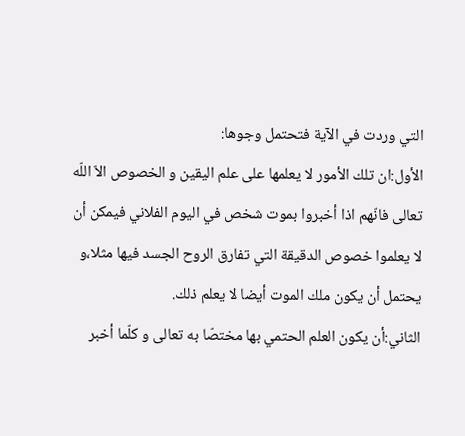التي وردت في الآية فتحتمل وجوها:
الأول:ان تلك الأمور لا يعلمها على علم اليقين و الخصوص الاّ اللّه تعالى فانّهم اذا أخبروا بموت شخص في اليوم الفلاني فيمكن أن لا يعلموا خصوص الدقيقة التي تفارق الروح الجسد فيها مثلا،و يحتمل أن يكون ملك الموت أيضا لا يعلم ذلك.
الثاني:أن يكون العلم الحتمي بها مختصّا به تعالى و كلّما أخبر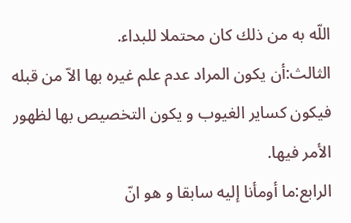اللّه به من ذلك كان محتملا للبداء.
الثالث:أن يكون المراد عدم علم غيره بها الاّ من قبله فيكون كساير الغيوب و يكون التخصيص بها لظهور الأمر فيها.
الرابع:ما أومأنا إليه سابقا و هو انّ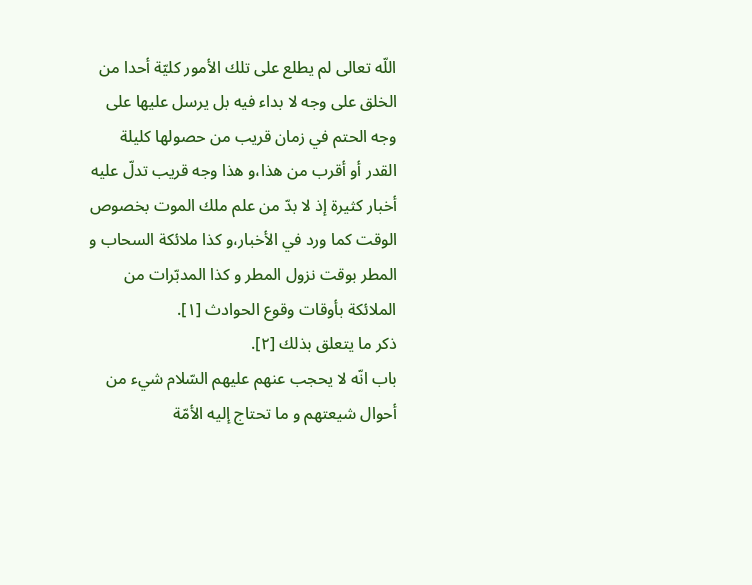اللّه تعالى لم يطلع على تلك الأمور كليّة أحدا من الخلق على وجه لا بداء فيه بل يرسل عليها على وجه الحتم في زمان قريب من حصولها كليلة القدر أو أقرب من هذا،و هذا وجه قريب تدلّ عليه أخبار كثيرة إذ لا بدّ من علم ملك الموت بخصوص الوقت كما ورد في الأخبار،و كذا ملائكة السحاب و المطر بوقت نزول المطر و كذا المدبّرات من الملائكة بأوقات وقوع الحوادث [١].
ذكر ما يتعلق بذلك [٢].
باب انّه لا يحجب عنهم عليهم السّلام شيء من أحوال شيعتهم و ما تحتاج إليه الأمّة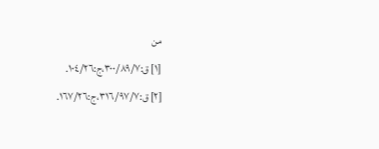من
[١] ق:٣٠٠/٨٩/٧،ج:١٠٤/٢٦.
[٢] ق:٣١٦/٩٧/٧،ج:١٦٧/٢٦.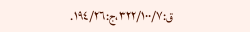ق:٣٢٢/١٠٠/٧،ج:١٩٤/٢٦.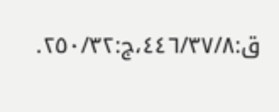ق:٤٤٦/٣٧/٨،ج:٢٥٠/٣٢.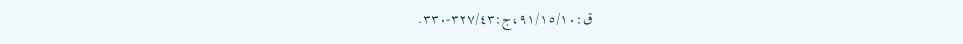ق:٩١/١٥/١٠،ج:٣٢٧/٤٣-٣٣٠.